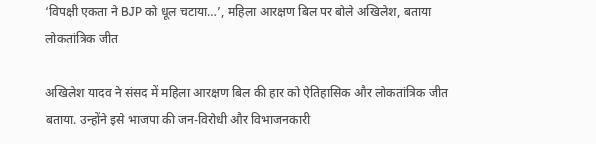‘विपक्षी एकता ने BJP को धूल चटाया…’, महिला आरक्षण बिल पर बोले अखिलेश, बताया लोकतांत्रिक जीत

अखिलेश यादव ने संसद में महिला आरक्षण बिल की हार को ऐतिहासिक और लोकतांत्रिक जीत बताया. उन्होंने इसे भाजपा की जन-विरोधी और विभाजनकारी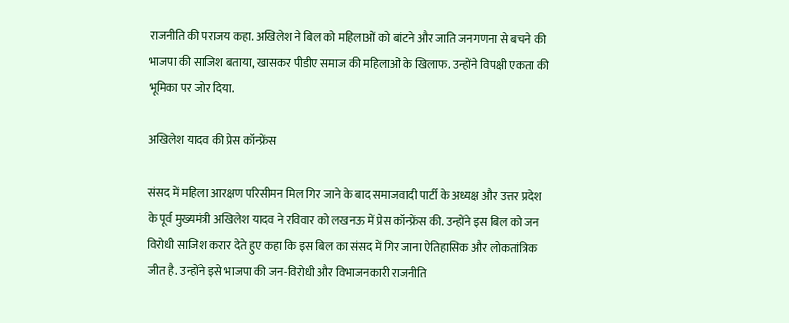राजनीति की पराजय कहा. अखिलेश ने बिल को महिलाओं को बांटने और जाति जनगणना से बचने की भाजपा की साजिश बताया, खासकर पीडीए समाज की महिलाओं के खिलाफ. उन्होंने विपक्षी एकता की भूमिका पर जोर दिया.

अखिलेश यादव की प्रेस कॉन्फ्रेंस

संसद में महिला आरक्षण परिसीमन मिल गिर जाने के बाद समाजवादी पार्टी के अध्यक्ष और उत्तर प्रदेश के पूर्व मुख्यमंत्री अखिलेश यादव ने रविवार को लखनऊ में प्रेस कॉन्फ्रेंस की. उन्होंने इस बिल को जन विरोधी साजिश करार देते हुए कहा कि इस बिल का संसद में गिर जाना ऐतिहासिक और लोकतांत्रिक जीत है. उन्होंने इसे भाजपा की जन-विरोधी और विभाजनकारी राजनीति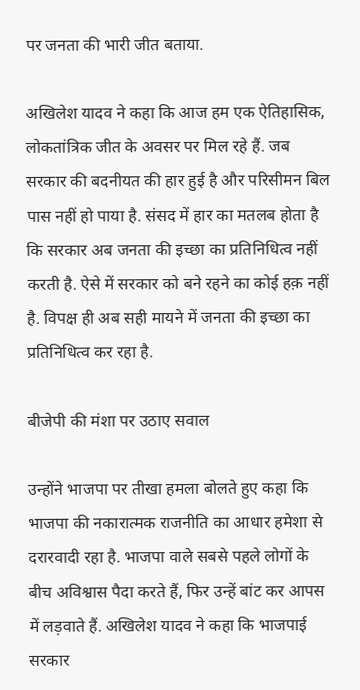पर जनता की भारी जीत बताया.

अखिलेश यादव ने कहा कि आज हम एक ऐतिहासिक, लोकतांत्रिक जीत के अवसर पर मिल रहे हैं. जब सरकार की बदनीयत की हार हुई है और परिसीमन बिल पास नहीं हो पाया है. संसद में हार का मतलब होता है कि सरकार अब जनता की इच्छा का प्रतिनिधित्व नहीं करती है. ऐसे में सरकार को बने रहने का कोई हक़ नहीं है. विपक्ष ही अब सही मायने में जनता की इच्छा का प्रतिनिधित्व कर रहा है.

बीजेपी की मंशा पर उठाए सवाल

उन्होंने भाजपा पर तीखा हमला बोलते हुए कहा कि भाजपा की नकारात्मक राजनीति का आधार हमेशा से दरारवादी रहा है. भाजपा वाले सबसे पहले लोगों के बीच अविश्वास पैदा करते हैं, फिर उन्हें बांट कर आपस में लड़वाते हैं. अखिलेश यादव ने कहा कि भाजपाई सरकार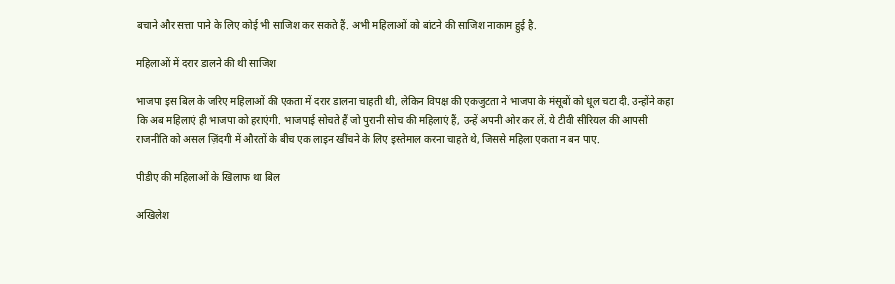बचाने और सत्ता पाने के लिए कोई भी साजिश कर सकते हैं. अभी महिलाओं को बांटने की साजिश नाकाम हुई है.

महिलाओं में दरार डालने की थी साजिश

भाजपा इस बिल के जरिए महिलाओं की एकता में दरार डालना चाहती थी, लेकिन विपक्ष की एकजुटता ने भाजपा के मंसूबों को धूल चटा दी. उन्होंने कहा कि अब महिलाएं ही भाजपा को हराएंगी. भाजपाई सोचते हैं जो पुरानी सोच की महिलाएं हैं, उन्हें अपनी ओर कर लें. ये टीवी सीरियल की आपसी राजनीति को असल ज़िंदगी में औरतों के बीच एक लाइन खींचने के लिए इस्तेमाल करना चाहते थे, जिससे महिला एकता न बन पाए.

पीडीए की महिलाओं के खिलाफ था बिल

अखिलेश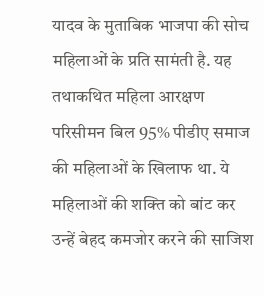यादव के मुताबिक भाजपा की सोच महिलाओं के प्रति सामंती है. यह तथाकथित महिला आरक्षण परिसीमन बिल 95% पीडीए समाज की महिलाओं के खिलाफ था. ये महिलाओं की शक्ति को बांट कर उन्हें बेहद कमजोर करने की साजिश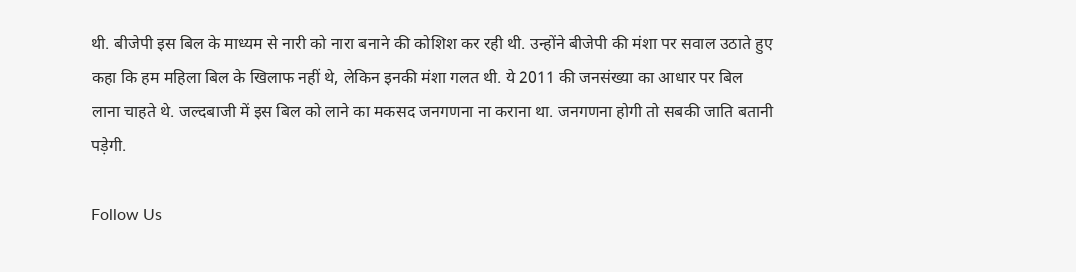थी. बीजेपी इस बिल के माध्यम से नारी को नारा बनाने की कोशिश कर रही थी. उन्होंने बीजेपी की मंशा पर सवाल उठाते हुए कहा कि हम महिला बिल के खिलाफ नहीं थे, लेकिन इनकी मंशा गलत थी. ये 2011 की जनसंख्या का आधार पर बिल लाना चाहते थे. जल्दबाजी में इस बिल को लाने का मकसद जनगणना ना कराना था. जनगणना होगी तो सबकी जाति बतानी पड़ेगी.

Follow Us